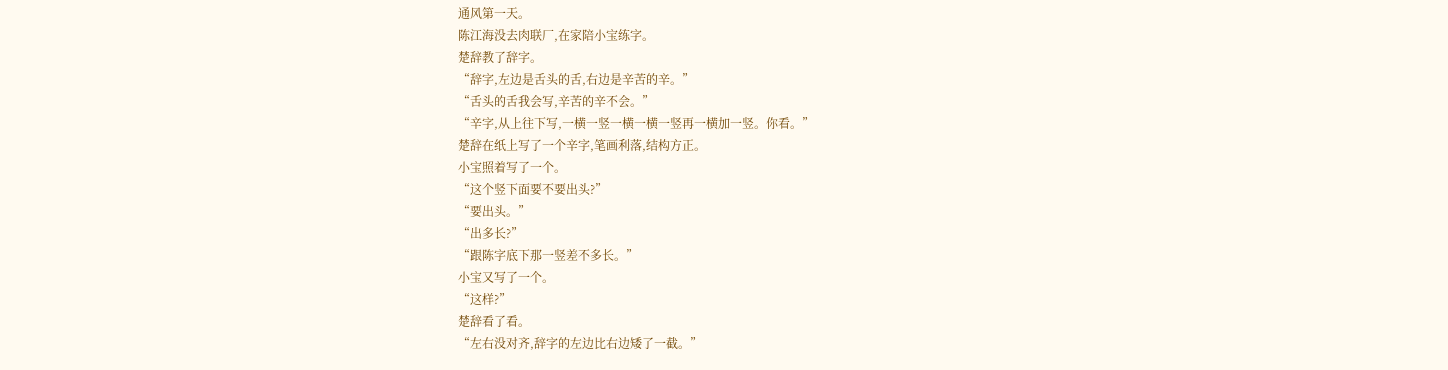通风第一天。
陈江海没去肉联厂,在家陪小宝练字。
楚辞教了辞字。
“辞字,左边是舌头的舌,右边是辛苦的辛。”
“舌头的舌我会写,辛苦的辛不会。”
“辛字,从上往下写,一横一竖一横一横一竖再一横加一竖。你看。”
楚辞在纸上写了一个辛字,笔画利落,结构方正。
小宝照着写了一个。
“这个竖下面要不要出头?”
“要出头。”
“出多长?”
“跟陈字底下那一竖差不多长。”
小宝又写了一个。
“这样?”
楚辞看了看。
“左右没对齐,辞字的左边比右边矮了一截。”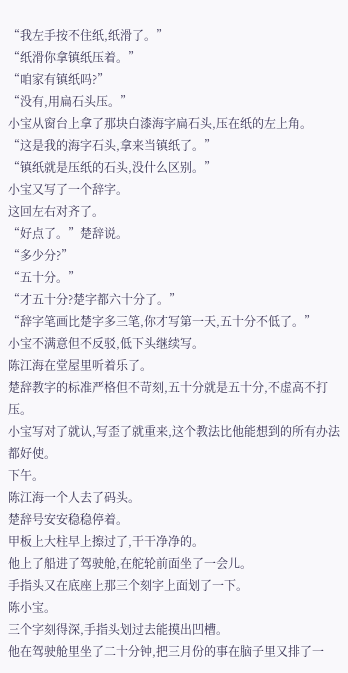“我左手按不住纸,纸滑了。”
“纸滑你拿镇纸压着。”
“咱家有镇纸吗?”
“没有,用扁石头压。”
小宝从窗台上拿了那块白漆海字扁石头,压在纸的左上角。
“这是我的海字石头,拿来当镇纸了。”
“镇纸就是压纸的石头,没什么区别。”
小宝又写了一个辞字。
这回左右对齐了。
“好点了。”楚辞说。
“多少分?”
“五十分。”
“才五十分?楚字都六十分了。”
“辞字笔画比楚字多三笔,你才写第一天,五十分不低了。”
小宝不满意但不反驳,低下头继续写。
陈江海在堂屋里听着乐了。
楚辞教字的标准严格但不苛刻,五十分就是五十分,不虚高不打压。
小宝写对了就认,写歪了就重来,这个教法比他能想到的所有办法都好使。
下午。
陈江海一个人去了码头。
楚辞号安安稳稳停着。
甲板上大柱早上擦过了,干干净净的。
他上了船进了驾驶舱,在舵轮前面坐了一会儿。
手指头又在底座上那三个刻字上面划了一下。
陈小宝。
三个字刻得深,手指头划过去能摸出凹槽。
他在驾驶舱里坐了二十分钟,把三月份的事在脑子里又排了一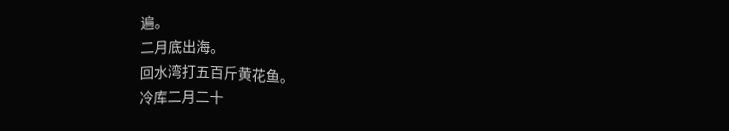遍。
二月底出海。
回水湾打五百斤黄花鱼。
冷库二月二十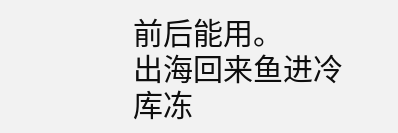前后能用。
出海回来鱼进冷库冻